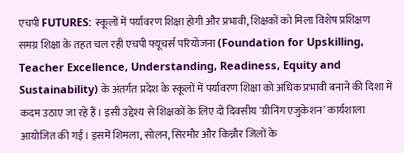एचपी FUTURES: स्कूलों में पर्यावरण शिक्षा होगी और प्रभावी, शिक्षकों को मिला विशेष प्रशिक्षण
समग्र शिक्षा के तहत चल रही एचपी फ्यूचर्स परियोजना (Foundation for Upskilling, Teacher Excellence, Understanding, Readiness, Equity and Sustainability) के अंतर्गत प्रदेश के स्कूलों में पर्यावरण शिक्षा को अधिक प्रभावी बनाने की दिशा में कदम उठाए जा रहे हैं। इसी उद्देश्य से शिक्षकों के लिए दो दिवसीय 'ग्रीनिंग एजुकेशन' कार्यशाला आयोजित की गई। इसमें शिमला, सोलन, सिरमौर और किन्नौर जिलों के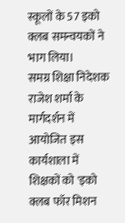स्कूलों के 57 इको क्लब समन्वयकों ने भाग लिया।
समग्र शिक्षा निदेशक राजेश शर्मा के मार्गदर्शन में आयोजित इस कार्यशाला में शिक्षकों को 'इको क्लब फॉर मिशन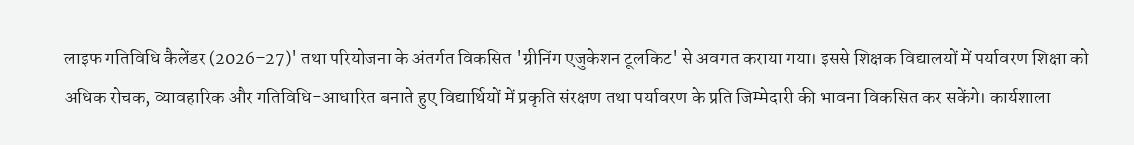लाइफ गतिविधि कैलेंडर (2026–27)' तथा परियोजना के अंतर्गत विकसित 'ग्रीनिंग एजुकेशन टूलकिट' से अवगत कराया गया। इससे शिक्षक विद्यालयों में पर्यावरण शिक्षा को अधिक रोचक, व्यावहारिक और गतिविधि-आधारित बनाते हुए विद्यार्थियों में प्रकृति संरक्षण तथा पर्यावरण के प्रति जिम्मेदारी की भावना विकसित कर सकेंगे। कार्यशाला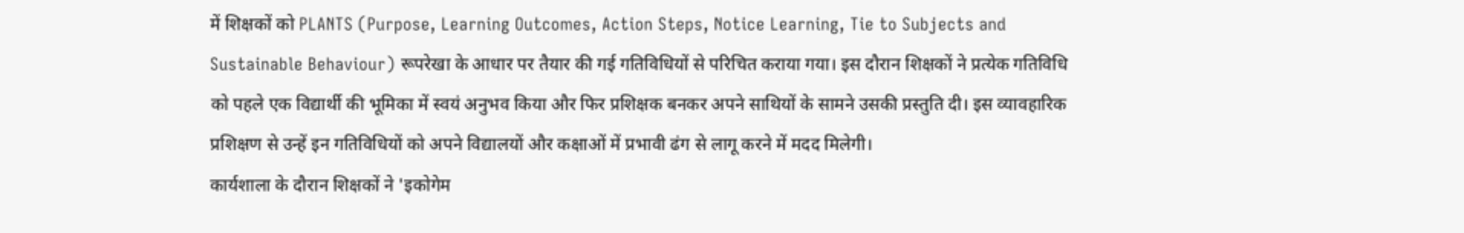में शिक्षकों को PLANTS (Purpose, Learning Outcomes, Action Steps, Notice Learning, Tie to Subjects and Sustainable Behaviour) रूपरेखा के आधार पर तैयार की गई गतिविधियों से परिचित कराया गया। इस दौरान शिक्षकों ने प्रत्येक गतिविधि को पहले एक विद्यार्थी की भूमिका में स्वयं अनुभव किया और फिर प्रशिक्षक बनकर अपने साथियों के सामने उसकी प्रस्तुति दी। इस व्यावहारिक प्रशिक्षण से उन्हें इन गतिविधियों को अपने विद्यालयों और कक्षाओं में प्रभावी ढंग से लागू करने में मदद मिलेगी।
कार्यशाला के दौरान शिक्षकों ने 'इकोगेम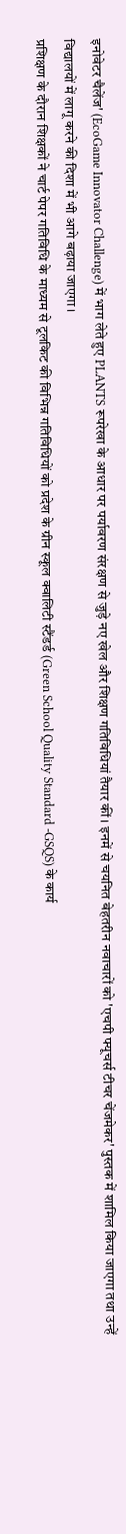इनोवेटर चैलेंज' (EcoGame Innovator Challenge) में भाग लेते हुए PLANTS रूपरेखा के आधार पर पर्यावरण संरक्षण से जुड़े नए खेल और शिक्षण गतिविधियां तैयार कीं। इनमें से चयनित बेहतरीन नवाचारों को 'एचपी फ्यूचर्स टीचर चेंजमेकर' पुस्तक में शामिल किया जाएगा तथा उन्हें विद्यालयों में लागू करने की दिशा में भी आगे बढ़ाया जाएगा।
प्रशिक्षण के दौरान शिक्षकों ने चार्ट पेपर गतिविधि के माध्यम से टूलकिट की विभिन्न गतिविधियों को प्रदेश के ग्रीन स्कूल क्वालिटी स्टैंडर्ड (Green School Quality Standard -GSQS) के कार्य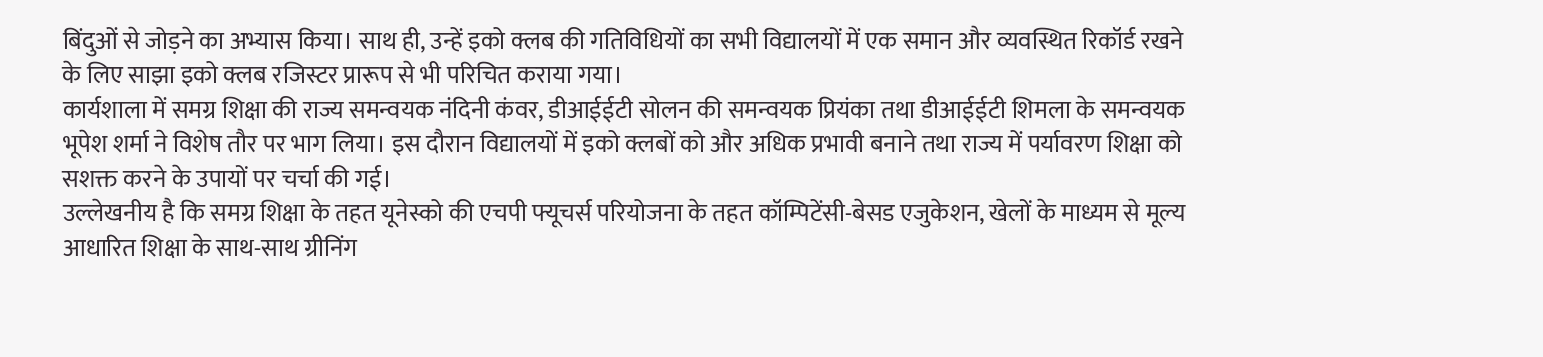बिंदुओं से जोड़ने का अभ्यास किया। साथ ही, उन्हें इको क्लब की गतिविधियों का सभी विद्यालयों में एक समान और व्यवस्थित रिकॉर्ड रखने के लिए साझा इको क्लब रजिस्टर प्रारूप से भी परिचित कराया गया।
कार्यशाला में समग्र शिक्षा की राज्य समन्वयक नंदिनी कंवर, डीआईईटी सोलन की समन्वयक प्रियंका तथा डीआईईटी शिमला के समन्वयक भूपेश शर्मा ने विशेष तौर पर भाग लिया। इस दौरान विद्यालयों में इको क्लबों को और अधिक प्रभावी बनाने तथा राज्य में पर्यावरण शिक्षा को सशक्त करने के उपायों पर चर्चा की गई।
उल्लेखनीय है कि समग्र शिक्षा के तहत यूनेस्को की एचपी फ्यूचर्स परियोजना के तहत कॉम्पिटेंसी-बेसड एजुकेशन, खेलों के माध्यम से मूल्य आधारित शिक्षा के साथ-साथ ग्रीनिंग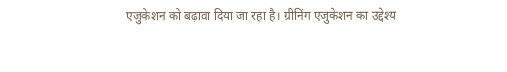एजुकेशन को बढ़ावा दिया जा रहा है। ग्रीनिंग एजुकेशन का उद्देश्य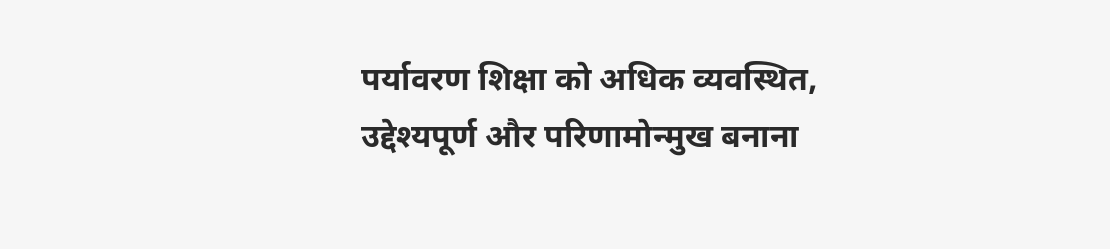पर्यावरण शिक्षा को अधिक व्यवस्थित, उद्देश्यपूर्ण और परिणामोन्मुख बनाना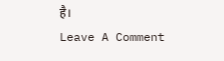है।
Leave A Comment